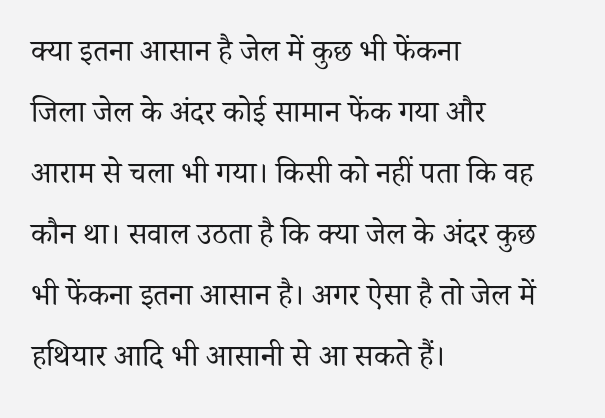क्या इतना आसान है जेल में कुछ भी फेंकना
जिला जेल के अंदर कोई सामान फेंक गया और आराम से चला भी गया। किसी को नहीं पता कि वह कौन था। सवाल उठता है कि क्या जेल के अंदर कुछ भी फेंकना इतना आसान है। अगर ऐसा है तो जेल में हथियार आदि भी आसानी से आ सकते हैं।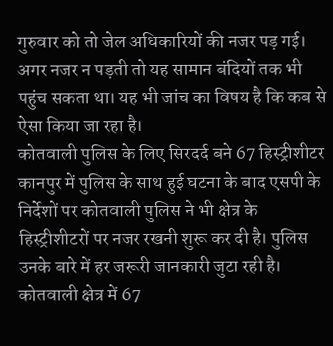गुरुवार को तो जेल अधिकारियों की नजर पड़ गई। अगर नजर न पड़ती तो यह सामान बंदियों तक भी पहुंच सकता था। यह भी जांच का विषय है कि कब से ऐसा किया जा रहा है।
कोतवाली पुलिस के लिए सिरदर्द बने 67 हिस्ट्रीशीटर
कानपुर में पुलिस के साथ हुई घटना के बाद एसपी के निर्देशों पर कोतवाली पुलिस ने भी क्षेत्र के हिस्ट्रीशीटरों पर नजर रखनी शुरू कर दी है। पुलिस उनके बारे में हर जरूरी जानकारी जुटा रही है। कोतवाली क्षेत्र में 67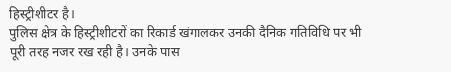हिस्ट्रीशीटर है।
पुलिस क्षेत्र के हिस्ट्रीशीटरों का रिकार्ड खंगालकर उनकी दैनिक गतिविधि पर भी पूरी तरह नजर रख रही है। उनके पास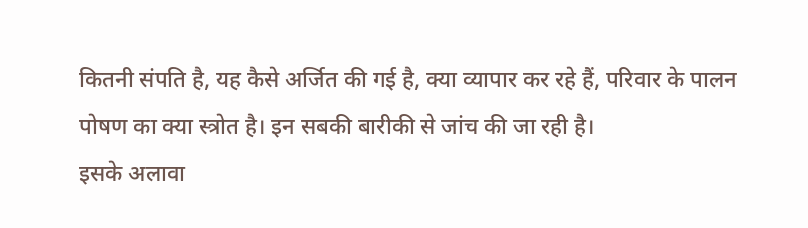कितनी संपति है, यह कैसे अर्जित की गई है, क्या व्यापार कर रहे हैं, परिवार के पालन पोषण का क्या स्त्रोत है। इन सबकी बारीकी से जांच की जा रही है।
इसके अलावा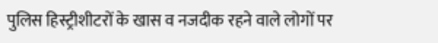पुलिस हिस्ट्रीशीटरों के खास व नजदीक रहने वाले लोगों पर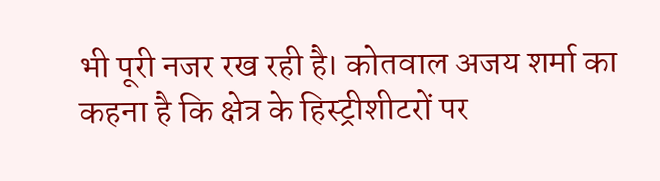भी पूरी नजर रख रही है। कोतवाल अजय शर्मा का कहना है कि क्षेत्र के हिस्ट्रीशीटरों पर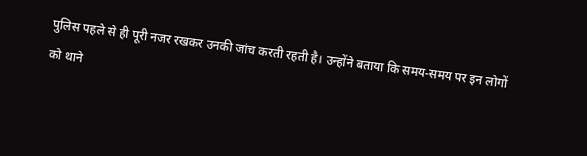पुलिस पहले से ही पूरी नजर रखकर उनकी जांच करती रहती है। उन्होंने बताया कि समय-समय पर इन लोगों को थाने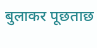बुलाकर पूछताछ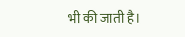भी की जाती है।